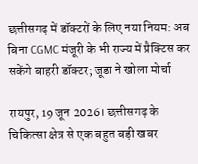छत्तीसगढ़ में डॉक्टरों के लिए नया नियम: अब बिना CGMC मंजूरी के भी राज्य में प्रैक्टिस कर सकेंगे बाहरी डॉक्टर; जूडा ने खोला मोर्चा

रायपुर, 19 जून 2026। छत्तीसगढ़ के चिकित्सा क्षेत्र से एक बहुत बड़ी खबर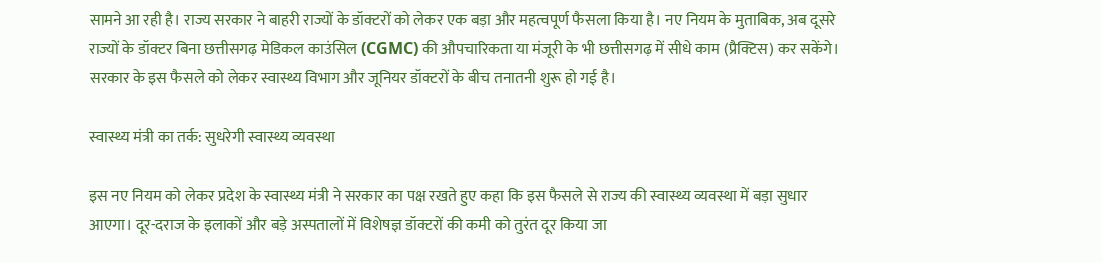सामने आ रही है। राज्य सरकार ने बाहरी राज्यों के डॉक्टरों को लेकर एक बड़ा और महत्वपूर्ण फैसला किया है। नए नियम के मुताबिक, अब दूसरे राज्यों के डॉक्टर बिना छत्तीसगढ़ मेडिकल काउंसिल (CGMC) की औपचारिकता या मंजूरी के भी छत्तीसगढ़ में सीधे काम (प्रैक्टिस) कर सकेंगे। सरकार के इस फैसले को लेकर स्वास्थ्य विभाग और जूनियर डॉक्टरों के बीच तनातनी शुरू हो गई है।

स्वास्थ्य मंत्री का तर्क: सुधरेगी स्वास्थ्य व्यवस्था

इस नए नियम को लेकर प्रदेश के स्वास्थ्य मंत्री ने सरकार का पक्ष रखते हुए कहा कि इस फैसले से राज्य की स्वास्थ्य व्यवस्था में बड़ा सुधार आएगा। दूर-दराज के इलाकों और बड़े अस्पतालों में विशेषज्ञ डॉक्टरों की कमी को तुरंत दूर किया जा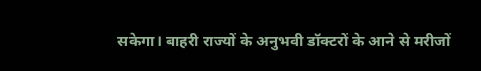सकेगा। बाहरी राज्यों के अनुभवी डॉक्टरों के आने से मरीजों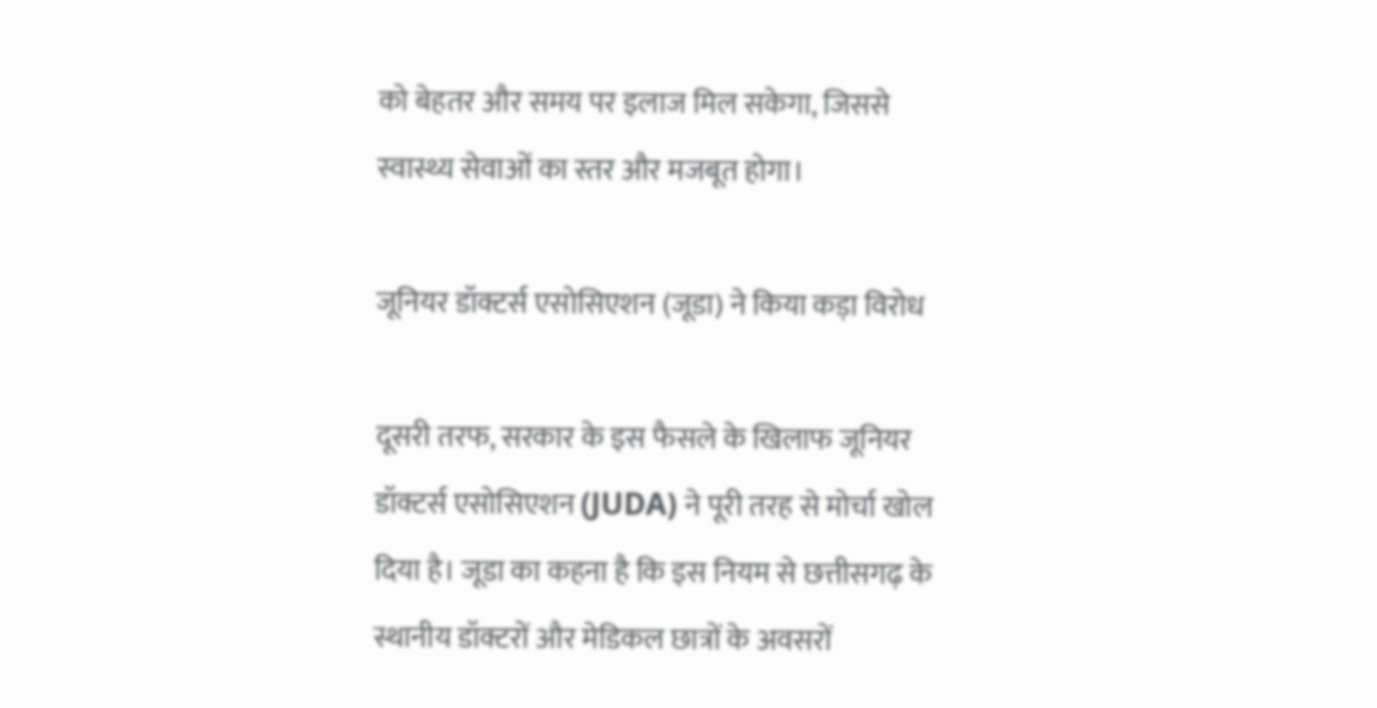को बेहतर और समय पर इलाज मिल सकेगा, जिससे स्वास्थ्य सेवाओं का स्तर और मजबूत होगा।

जूनियर डॉक्टर्स एसोसिएशन (जूडा) ने किया कड़ा विरोध

दूसरी तरफ, सरकार के इस फैसले के खिलाफ जूनियर डॉक्टर्स एसोसिएशन (JUDA) ने पूरी तरह से मोर्चा खोल दिया है। जूडा का कहना है कि इस नियम से छत्तीसगढ़ के स्थानीय डॉक्टरों और मेडिकल छात्रों के अवसरों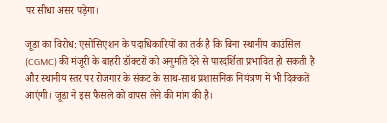पर सीधा असर पड़ेगा।

जूडा का विरोध: एसोसिएशन के पदाधिकारियों का तर्क है कि बिना स्थानीय काउंसिल (CGMC) की मंजूरी के बाहरी डॉक्टरों को अनुमति देने से पारदर्शिता प्रभावित हो सकती है और स्थानीय स्तर पर रोजगार के संकट के साथ-साथ प्रशासनिक नियंत्रण में भी दिक्कतें आएंगी। जूडा ने इस फैसले को वापस लेने की मांग की है।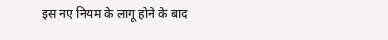इस नए नियम के लागू होने के बाद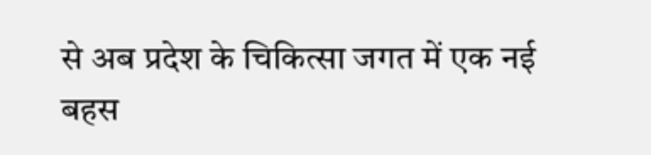से अब प्रदेश के चिकित्सा जगत में एक नई बहस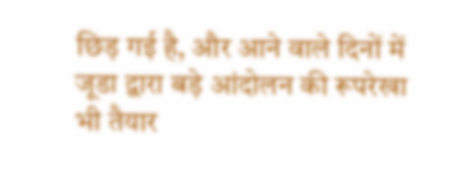छिड़ गई है, और आने वाले दिनों में जूडा द्वारा बड़े आंदोलन की रूपरेखा भी तैयार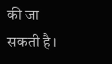की जा सकती है।